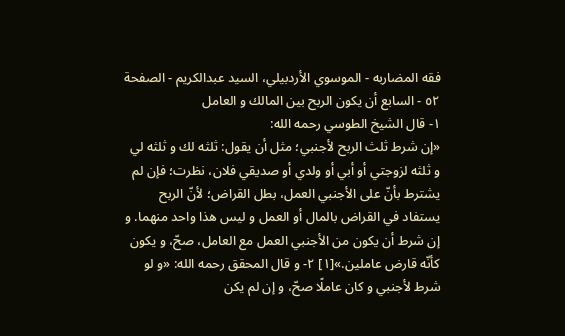فقه المضاربه - الموسوي الأردبيلي، السيد عبدالكريم - الصفحة ٥٢ - السابع أن يكون الربح بين المالك و العامل
١- قال الشيخ الطوسي رحمه الله:
«إن شرط ثلث الربح لأجنبي؛ مثل أن يقول: ثلثه لك و ثلثه لي و ثلثه لزوجتي أو أبي أو ولدي أو صديقي فلان، نظرت؛ فإن لم يشترط بأنّ على الأجنبي العمل، بطل القراض؛ لأنّ الربح يستفاد في القراض بالمال أو العمل و ليس هذا واحد منهما. و إن شرط أن يكون من الأجنبي العمل مع العامل، صحّ، و يكون كأنّه قارض عاملين.»[١] ٢- و قال المحقق رحمه الله: «و لو شرط لأجنبي و كان عاملًا صحّ، و إن لم يكن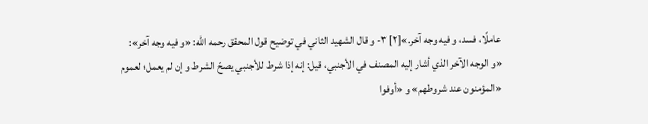عاملًا، فسد، و فيه وجه آخر.»[٢] ٣- و قال الشهيد الثاني في توضيح قول المحقق رحمه الله: «و فيه وجه آخر»:
«و الوجه الآخر الذي أشار إليه المصنف في الأجنبي، قيل: إنه إذا شرط للأجنبي يصحّ الشرط و إن لم يعمل؛ لعموم «المؤمنون عند شروطهم» و «أوفوا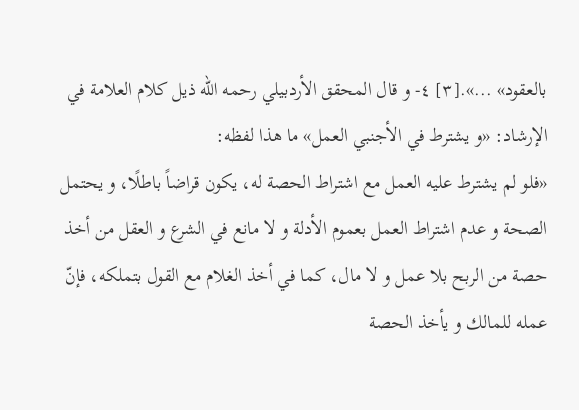بالعقود» ...».[٣] ٤- و قال المحقق الأردبيلي رحمه الله ذيل كلام العلامة في الإرشاد: «و يشترط في الأجنبي العمل» ما هذا لفظه:
«فلو لم يشترط عليه العمل مع اشتراط الحصة له، يكون قراضاً باطلًا، و يحتمل الصحة و عدم اشتراط العمل بعموم الأدلة و لا مانع في الشرع و العقل من أخذ حصة من الربح بلا عمل و لا مال، كما في أخذ الغلام مع القول بتملكه، فإنّ عمله للمالك و يأخذ الحصة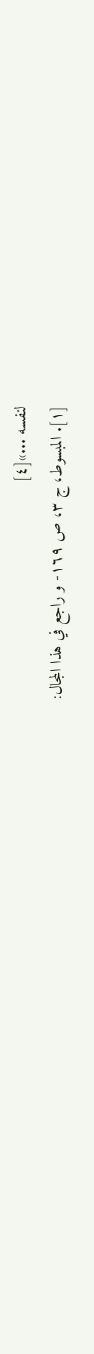لنفسه ...»[٤]
[١]. المبسوط، ج ٣، ص ١٦٩- و راجع في هذا المجال: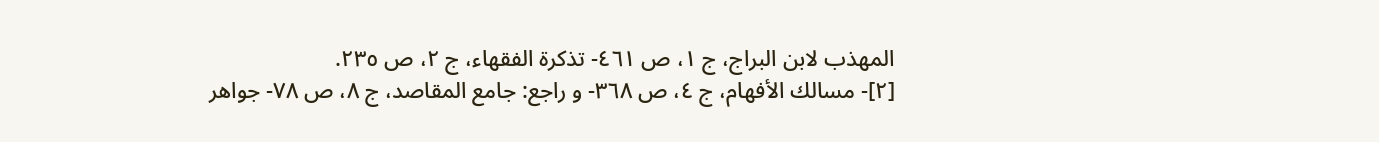المهذب لابن البراج، ج ١، ص ٤٦١- تذكرة الفقهاء، ج ٢، ص ٢٣٥.
[٢]- مسالك الأفهام، ج ٤، ص ٣٦٨- و راجع: جامع المقاصد، ج ٨، ص ٧٨- جواهر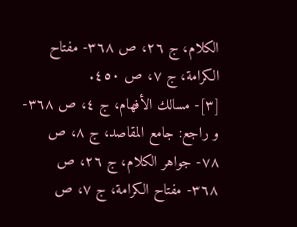الكلام، ج ٢٦، ص ٣٦٨- مفتاح الكرامة، ج ٧، ص ٤٥٠.
[٣]- مسالك الأفهام، ج ٤، ص ٣٦٨- و راجع: جامع المقاصد، ج ٨، ص ٧٨- جواهر الكلام، ج ٢٦، ص ٣٦٨- مفتاح الكرامة، ج ٧، ص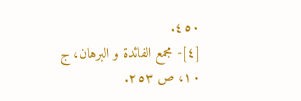٤٥٠.
[٤]- مجمع الفائدة و البرهان، ج ١٠، ص ٢٥٣.